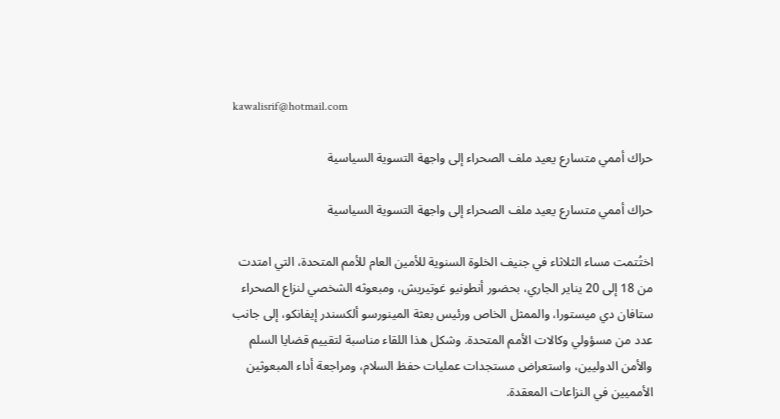kawalisrif@hotmail.com

حراك أممي متسارع يعيد ملف الصحراء إلى واجهة التسوية السياسية

حراك أممي متسارع يعيد ملف الصحراء إلى واجهة التسوية السياسية

اختُتمت مساء الثلاثاء في جنيف الخلوة السنوية للأمين العام للأمم المتحدة، التي امتدت من 18 إلى 20 يناير الجاري، بحضور أنطونيو غوتيريش، ومبعوثه الشخصي لنزاع الصحراء ستافان دي ميستورا، والممثل الخاص ورئيس بعثة المينورسو ألكسندر إيفانكو، إلى جانب عدد من مسؤولي وكالات الأمم المتحدة. وشكل هذا اللقاء مناسبة لتقييم قضايا السلم والأمن الدوليين، واستعراض مستجدات عمليات حفظ السلام، ومراجعة أداء المبعوثين الأمميين في النزاعات المعقدة.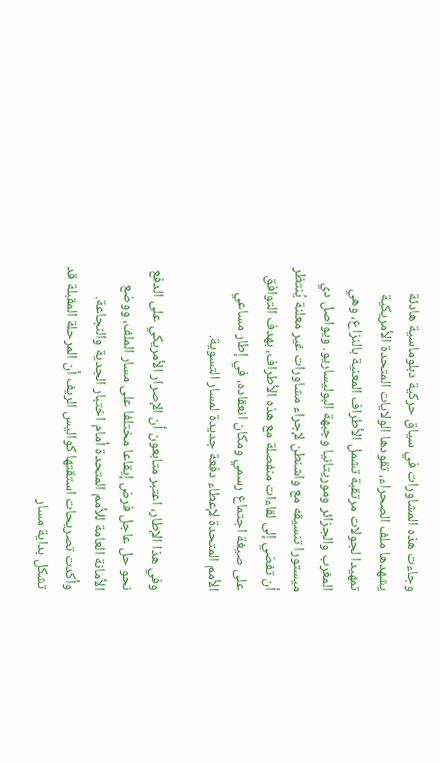وجاءت هذه المشاورات في سياق حركية دبلوماسية هادئة يشهدها ملف الصحراء، تقودها الولايات المتحدة الأمريكية تمهيدا لجولات مرتقبة تشمل الأطراف المعنية بالنزاع، وهي المغرب والجزائر وموريتانيا وجبهة البوليساريو. ويواصل دي ميستورا تنسيقه مع واشنطن لإجراء مشاورات غير معلنة يُنتظر أن تفضي إلى لقاءات منفصلة مع هذه الأطراف، بهدف التوافق على صيغة اجتماع رسمي ومكان انعقاده، في إطار مساعي الأمم المتحدة لإعطاء دفعة جديدة لمسار التسوية.

وفي هذا الإطار، اعتبر متابعون أن الإصرار الأمريكي على الدفع نحو حل عاجل فرض إيقاعا مختلفا على مسار الملف، ووضع الأمانة العامة للأمم المتحدة أمام اختبار الجدية والنجاعة. وأكدت تصريحات استقتها كواليس الريف أن المرحلة المقبلة قد تشكل بداية مسار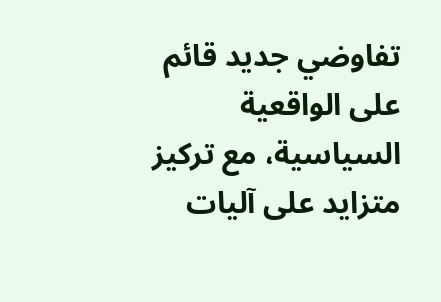تفاوضي جديد قائم على الواقعية السياسية، مع تركيز متزايد على آليات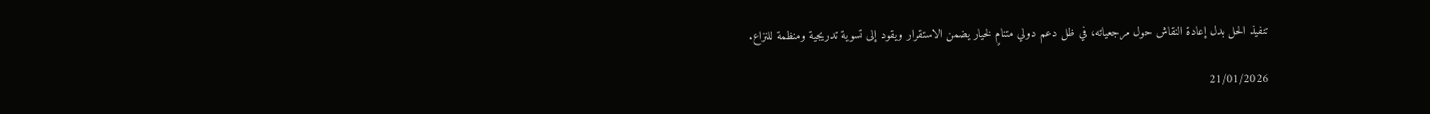تنفيذ الحل بدل إعادة النقاش حول مرجعياته، في ظل دعم دولي متنامٍ لخيار يضمن الاستقرار ويقود إلى تسوية تدريجية ومنظمة للنزاع.

21/01/2026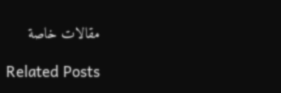مقالات خاصة

Related Posts